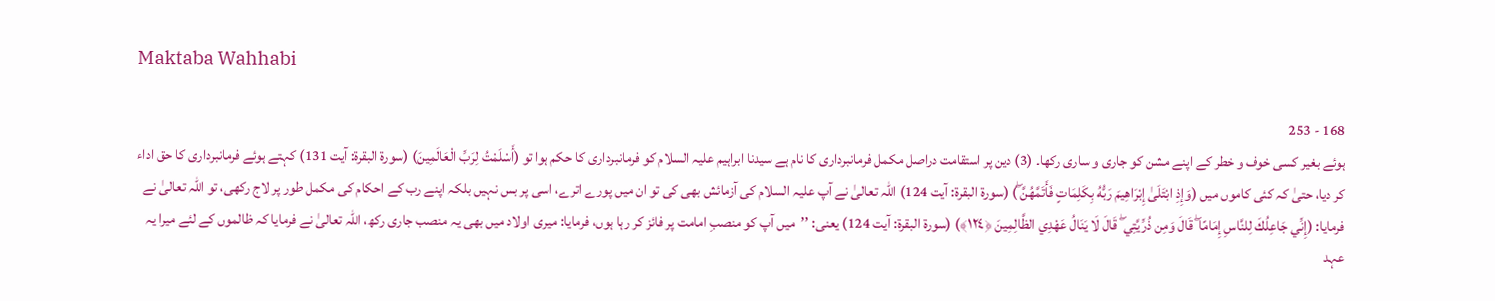Maktaba Wahhabi

168 - 253
ہوئے بغیر کسی خوف و خطر کے اپنے مشن کو جاری و ساری رکھا۔ (3) دین پر استقامت دراصل مکمل فرمانبرداری کا نام ہے سیدنا ابراہیم علیہ السلام کو فرمانبرداری کا حکم ہوا تو (أَسْلَمْتُ لِرَبِّ الْعَالَمِينَ) (سورۃ البقرۃ: آیت 131) کہتے ہوئے فرمانبرداری کا حق اداء کر دیا، حتیٰ کہ کئی کاموں میں (وَإِذِ ابْتَلَىٰ إِبْرَاهِيمَ رَبُّهُ بِكَلِمَاتٍ فَأَتَمَّهُنَّ ۖ) (سورۃ البقرۃ: آیت 124) اللہ تعالیٰ نے آپ علیہ السلام کی آزمائش بھی کی تو ان میں پورے اترے، اسی پر بس نہیں بلکہ اپنے رب کے احکام کی مکمل طور پر لاج رکھی، تو اللہ تعالیٰ نے فرمایا: (إِنِّي جَاعِلُكَ لِلنَّاسِ إِمَامًا ۖ قَالَ وَمِن ذُرِّيَّتِي ۖ قَالَ لَا يَنَالُ عَهْدِي الظَّالِمِينَ ﴿١٢٤﴾) (سورۃ البقرۃ: آیت 124) یعنی: ’’میں آپ کو منصبِ امامت پر فائز کر رہا ہوں، فرمایا: میری اولاد میں بھی یہ منصب جاری رکھ، اللہ تعالیٰ نے فرمایا کہ ظالموں کے لئے میرا یہ عہد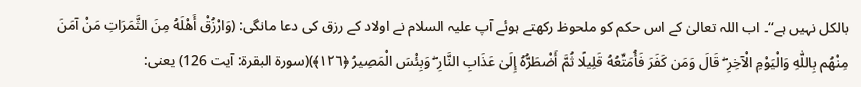بالکل نہیں ہے‘‘۔ اب اللہ تعالیٰ کے اس حکم کو ملحوظ رکھتے ہوئے آپ علیہ السلام نے اولاد کے رزق کی دعا مانگی: (وَارْزُقْ أَهْلَهُ مِنَ الثَّمَرَاتِ مَنْ آمَنَ مِنْهُم بِاللّٰهِ وَالْيَوْمِ الْآخِرِ ۖ قَالَ وَمَن كَفَرَ فَأُمَتِّعُهُ قَلِيلًا ثُمَّ أَضْطَرُّهُ إِلَىٰ عَذَابِ النَّارِ ۖ وَبِئْسَ الْمَصِيرُ ﴿١٢٦﴾)(سورۃ البقرۃ: آیت 126) یعنی: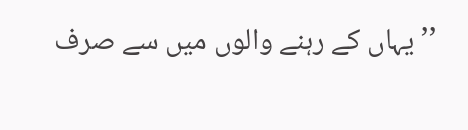’’یہاں کے رہنے والوں میں سے صرف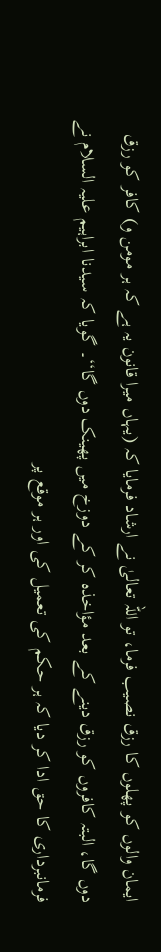ایمان والوں کو پھلوں کا رزق نصیب فرما، تو اللہ تعالیٰ نے ارشاد فرمایا کہ (یہاں میرا قانون یہ ہے کہ ہر مومن و) کافر کو رزق دوں گا، البتہ کافروں کو رزق دینے کے بعد مؤاخذہ کر کے دوزخ میں پھینک دوں گا‘‘۔ گویا کہ سیدنا ابراہیم علیہ السلام نے فرمانبرداری کا حق ادا کر دیا کہ ہر حکم کی تعمیل کی اور ہر موقع پر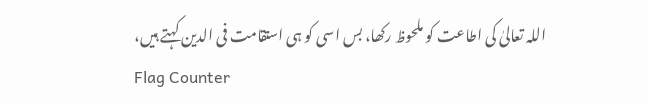اللہ تعالیٰ کی اطاعت کو ملحوظ رکھا، بس اسی کو ہی استقامت فی الدین کہتے ہیں،
Flag Counter